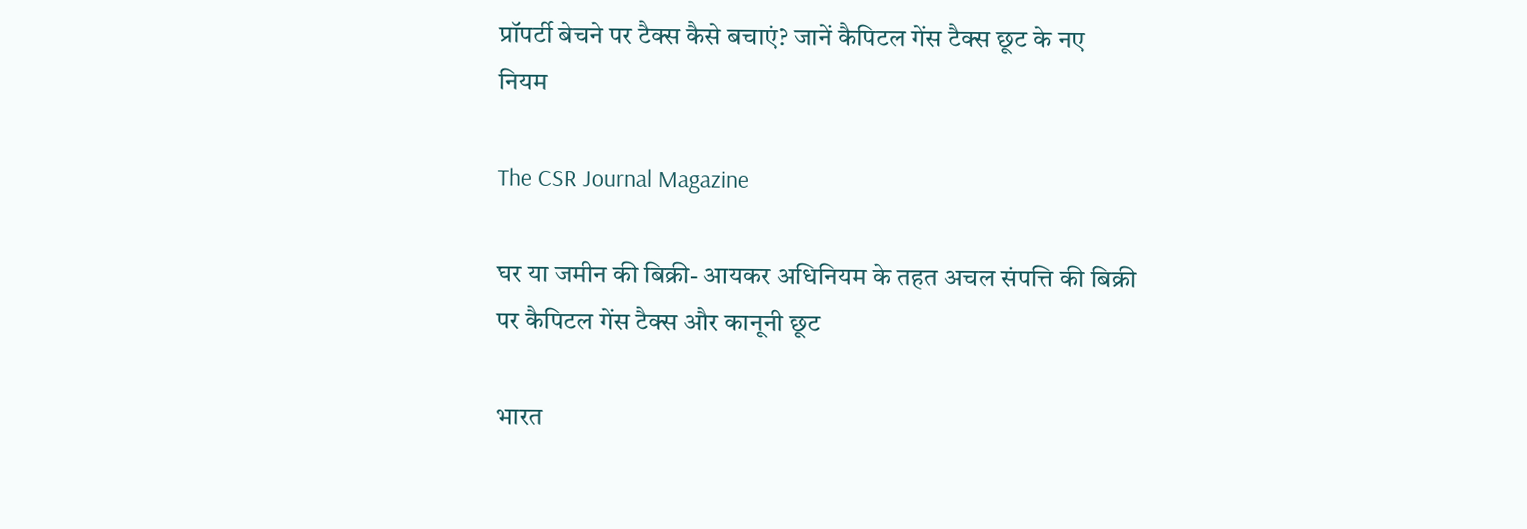प्रॉपर्टी बेचने पर टैक्स कैसे बचाएं? जानें कैपिटल गेंस टैक्स छूट के नए नियम

The CSR Journal Magazine

घर या जमीन की बिक्री- आयकर अधिनियम के तहत अचल संपत्ति की बिक्री पर कैपिटल गेंस टैक्स और कानूनी छूट

भारत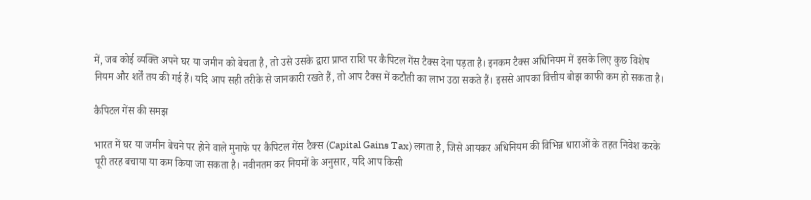में, जब कोई व्यक्ति अपने घर या जमीन को बेचता है, तो उसे उसके द्वारा प्राप्त राशि पर कैपिटल गेंस टैक्स देना पड़ता है। इनकम टैक्स अधिनियम में इसके लिए कुछ विशेष नियम और शर्तें तय की गई हैं। यदि आप सही तरीके से जानकारी रखते हैं, तो आप टैक्स में कटौती का लाभ उठा सकते हैं। इससे आपका वित्तीय बोझ काफी कम हो सकता है।

कैपिटल गेंस की समझ

भारत में घर या जमीन बेचने पर होने वाले मुनाफे पर कैपिटल गेंस टैक्स (Capital Gains Tax) लगता है, जिसे आयकर अधिनियम की विभिन्न धाराओं के तहत निवेश करके पूरी तरह बचाया या कम किया जा सकता है। नवीनतम कर नियमों के अनुसार, यदि आप किसी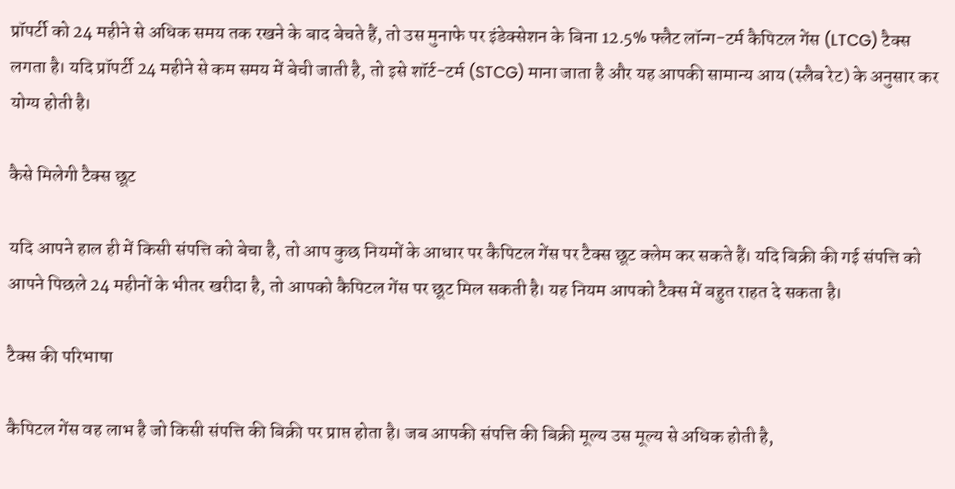प्रॉपर्टी को 24 महीने से अधिक समय तक रखने के बाद बेचते हैं, तो उस मुनाफे पर इंडेक्सेशन के बिना 12.5% फ्लैट लॉन्ग-टर्म कैपिटल गेंस (LTCG) टैक्स लगता है। यदि प्रॉपर्टी 24 महीने से कम समय में बेची जाती है, तो इसे शॉर्ट-टर्म (STCG) माना जाता है और यह आपकी सामान्य आय (स्लैब रेट) के अनुसार कर योग्य होती है।

कैसे मिलेगी टैक्स छूट

यदि आपने हाल ही में किसी संपत्ति को बेचा है, तो आप कुछ नियमों के आधार पर कैपिटल गेंस पर टैक्स छूट क्लेम कर सकते हैं। यदि बिक्री की गई संपत्ति को आपने पिछले 24 महीनों के भीतर खरीदा है, तो आपको कैपिटल गेंस पर छूट मिल सकती है। यह नियम आपको टैक्स में बहुत राहत दे सकता है।

टैक्स की परिभाषा

कैपिटल गेंस वह लाभ है जो किसी संपत्ति की बिक्री पर प्राप्त होता है। जब आपकी संपत्ति की बिक्री मूल्य उस मूल्य से अधिक होती है,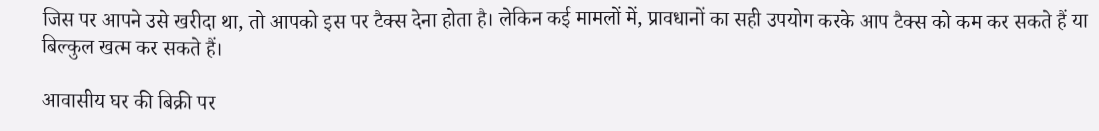जिस पर आपने उसे खरीदा था, तो आपको इस पर टैक्स देना होता है। लेकिन कई मामलों में, प्रावधानों का सही उपयोग करके आप टैक्स को कम कर सकते हैं या बिल्कुल खत्म कर सकते हैं।

आवासीय घर की बिक्री पर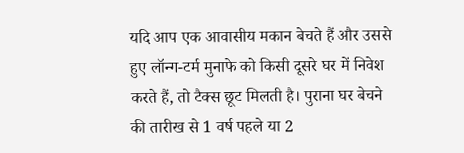यदि आप एक आवासीय मकान बेचते हैं और उससे हुए लॉन्ग-टर्म मुनाफे को किसी दूसरे घर में निवेश करते हैं, तो टैक्स छूट मिलती है। पुराना घर बेचने की तारीख से 1 वर्ष पहले या 2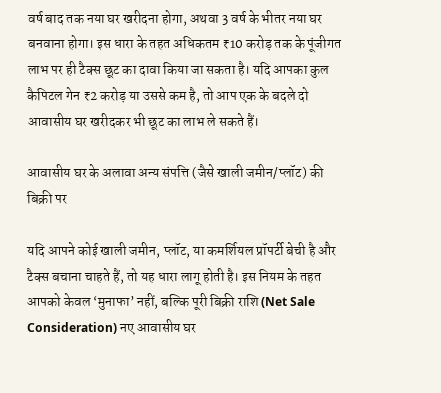वर्ष बाद तक नया घर खरीदना होगा, अथवा 3 वर्ष के भीतर नया घर बनवाना होगा। इस धारा के तहत अधिकतम ₹10 करोड़ तक के पूंजीगत लाभ पर ही टैक्स छूट का दावा किया जा सकता है। यदि आपका कुल कैपिटल गेन ₹2 करोड़ या उससे कम है, तो आप एक के बदले दो आवासीय घर खरीदकर भी छूट का लाभ ले सकते हैं।

आवासीय घर के अलावा अन्य संपत्ति (जैसे खाली जमीन/प्लॉट) की बिक्री पर

यदि आपने कोई खाली जमीन, प्लॉट, या कमर्शियल प्रॉपर्टी बेची है और टैक्स बचाना चाहते हैं, तो यह धारा लागू होती है। इस नियम के तहत आपको केवल ‘मुनाफा’ नहीं, बल्कि पूरी बिक्री राशि (Net Sale Consideration) नए आवासीय घर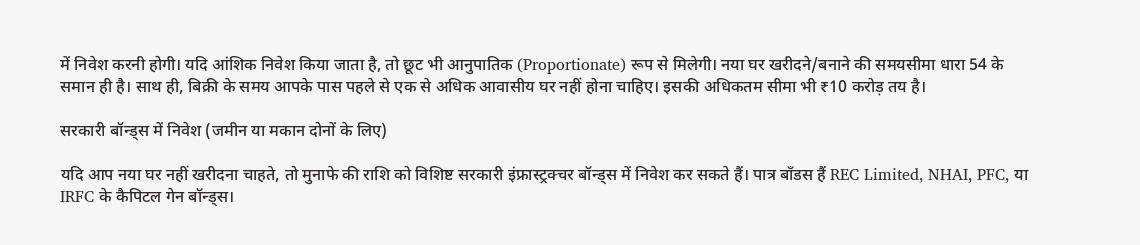में निवेश करनी होगी। यदि आंशिक निवेश किया जाता है, तो छूट भी आनुपातिक (Proportionate) रूप से मिलेगी। नया घर खरीदने/बनाने की समयसीमा धारा 54 के समान ही है। साथ ही, बिक्री के समय आपके पास पहले से एक से अधिक आवासीय घर नहीं होना चाहिए। इसकी अधिकतम सीमा भी ₹10 करोड़ तय है।

सरकारी बॉन्ड्स में निवेश (जमीन या मकान दोनों के लिए)

यदि आप नया घर नहीं खरीदना चाहते, तो मुनाफे की राशि को विशिष्ट सरकारी इंफ्रास्ट्रक्चर बॉन्ड्स में निवेश कर सकते हैं। पात्र बॉंडस हैं REC Limited, NHAI, PFC, या IRFC के कैपिटल गेन बॉन्ड्स।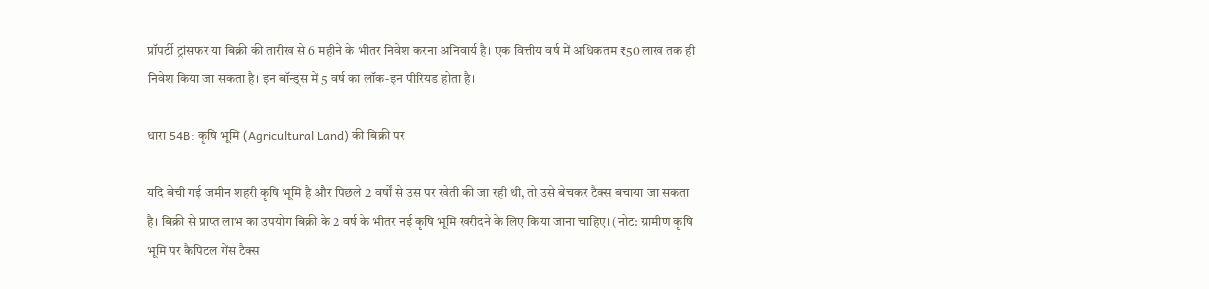प्रॉपर्टी ट्रांसफर या बिक्री की तारीख से 6 महीने के भीतर निवेश करना अनिवार्य है। एक वित्तीय वर्ष में अधिकतम ₹50 लाख तक ही निवेश किया जा सकता है। इन बॉन्ड्स में 5 वर्ष का लॉक-इन पीरियड होता है।

धारा 54B: कृषि भूमि (Agricultural Land) की बिक्री पर

यदि बेची गई जमीन शहरी कृषि भूमि है और पिछले 2 वर्षों से उस पर खेती की जा रही थी, तो उसे बेचकर टैक्स बचाया जा सकता है। बिक्री से प्राप्त लाभ का उपयोग बिक्री के 2 वर्ष के भीतर नई कृषि भूमि खरीदने के लिए किया जाना चाहिए। (नोट: ग्रामीण कृषि भूमि पर कैपिटल गेंस टैक्स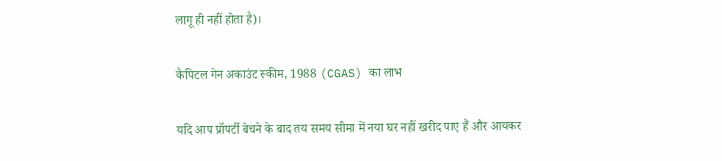लागू ही नहीं होता है)।

कैपिटल गेन अकाउंट स्कीम, 1988 (CGAS) का लाभ

यदि आप प्रॉपर्टी बेचने के बाद तय समय सीमा में नया घर नहीं खरीद पाए हैं और आयकर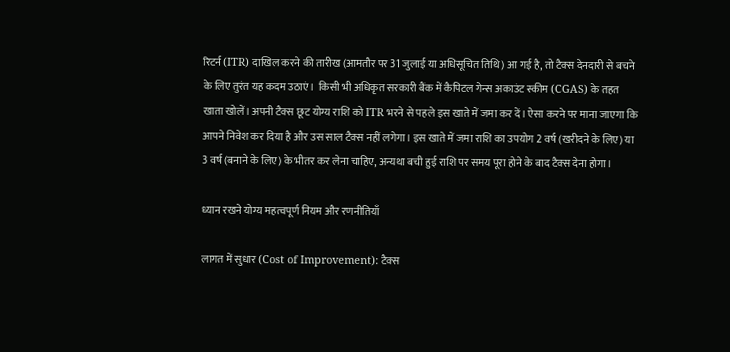रिटर्न (ITR) दाखिल करने की तारीख (आमतौर पर 31 जुलाई या अधिसूचित तिथि) आ गई है, तो टैक्स देनदारी से बचने के लिए तुरंत यह कदम उठाएं।  किसी भी अधिकृत सरकारी बैंक में कैपिटल गेन्स अकाउंट स्कीम (CGAS) के तहत खाता खोलें। अपनी टैक्स छूट योग्य राशि को ITR भरने से पहले इस खाते में जमा कर दें। ऐसा करने पर माना जाएगा कि आपने निवेश कर दिया है और उस साल टैक्स नहीं लगेगा। इस खाते में जमा राशि का उपयोग 2 वर्ष (खरीदने के लिए) या 3 वर्ष (बनाने के लिए) के भीतर कर लेना चाहिए, अन्यथा बची हुई राशि पर समय पूरा होने के बाद टैक्स देना होगा।

ध्यान रखने योग्य महत्वपूर्ण नियम और रणनीतियाँ

लागत में सुधार (Cost of Improvement): टैक्स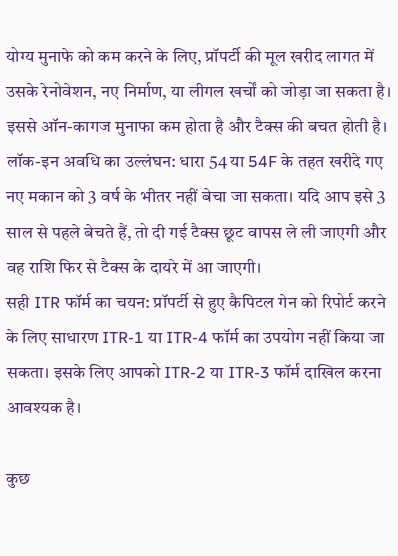योग्य मुनाफे को कम करने के लिए, प्रॉपर्टी की मूल खरीद लागत में उसके रेनोवेशन, नए निर्माण, या लीगल खर्चों को जोड़ा जा सकता है। इससे ऑन-कागज मुनाफा कम होता है और टैक्स की बचत होती है।
लॉक-इन अवधि का उल्लंघन: धारा 54 या 54F के तहत खरीदे गए नए मकान को 3 वर्ष के भीतर नहीं बेचा जा सकता। यदि आप इसे 3 साल से पहले बेचते हैं, तो दी गई टैक्स छूट वापस ले ली जाएगी और वह राशि फिर से टैक्स के दायरे में आ जाएगी।
सही ITR फॉर्म का चयन: प्रॉपर्टी से हुए कैपिटल गेन को रिपोर्ट करने के लिए साधारण ITR-1 या ITR-4 फॉर्म का उपयोग नहीं किया जा सकता। इसके लिए आपको ITR-2 या ITR-3 फॉर्म दाखिल करना आवश्यक है।

कुछ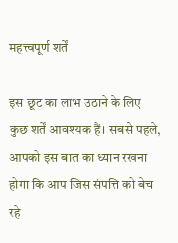महत्त्वपूर्ण शर्तें

इस छूट का लाभ उठाने के लिए कुछ शर्तें आवश्यक हैं। सबसे पहले, आपको इस बात का ध्यान रखना होगा कि आप जिस संपत्ति को बेच रहे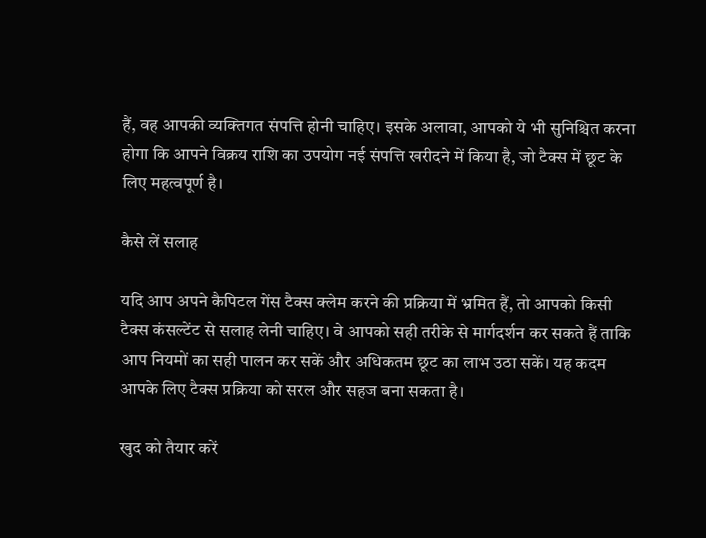हैं, वह आपकी व्यक्तिगत संपत्ति होनी चाहिए। इसके अलावा, आपको ये भी सुनिश्चित करना होगा कि आपने विक्रय राशि का उपयोग नई संपत्ति खरीदने में किया है, जो टैक्स में छूट के लिए महत्वपूर्ण है।

कैसे लें सलाह

यदि आप अपने कैपिटल गेंस टैक्स क्लेम करने की प्रक्रिया में भ्रमित हैं, तो आपको किसी टैक्स कंसल्टेंट से सलाह लेनी चाहिए। वे आपको सही तरीके से मार्गदर्शन कर सकते हैं ताकि आप नियमों का सही पालन कर सकें और अधिकतम छूट का लाभ उठा सकें। यह कदम आपके लिए टैक्स प्रक्रिया को सरल और सहज बना सकता है।

खुद को तैयार करें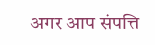अगर आप संपत्ति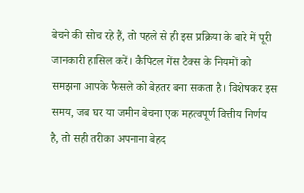बेचने की सोच रहे हैं, तो पहले से ही इस प्रक्रिया के बारे में पूरी जानकारी हासिल करें। कैपिटल गेंस टैक्स के नियमों को समझना आपके फैसले को बेहतर बना सकता है। विशेषकर इस समय, जब घर या जमीन बेचना एक महत्वपूर्ण वित्तीय निर्णय है, तो सही तरीका अपनाना बेहद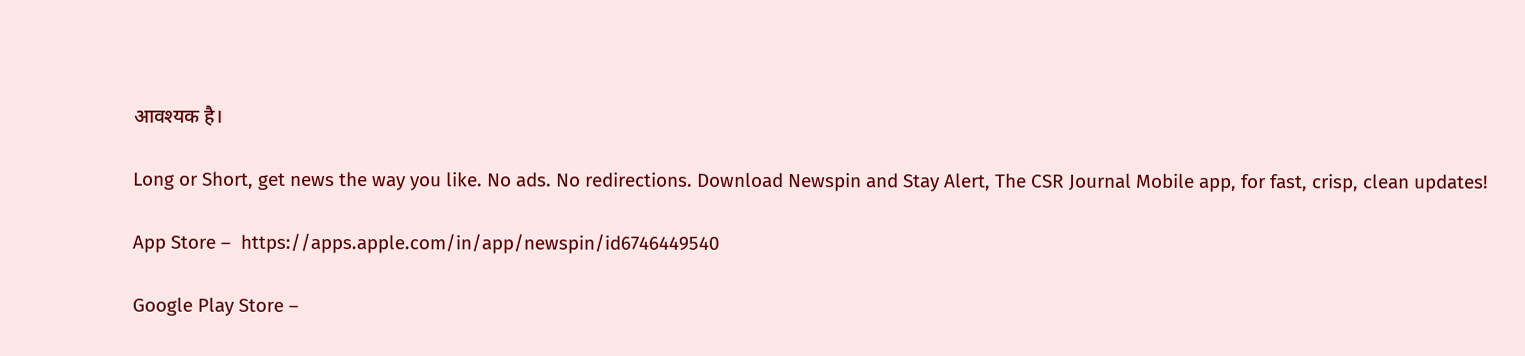आवश्यक है।

Long or Short, get news the way you like. No ads. No redirections. Download Newspin and Stay Alert, The CSR Journal Mobile app, for fast, crisp, clean updates!

App Store –  https://apps.apple.com/in/app/newspin/id6746449540

Google Play Store –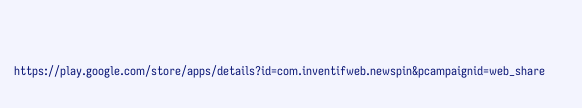https://play.google.com/store/apps/details?id=com.inventifweb.newspin&pcampaignid=web_share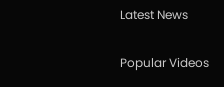Latest News

Popular Videos